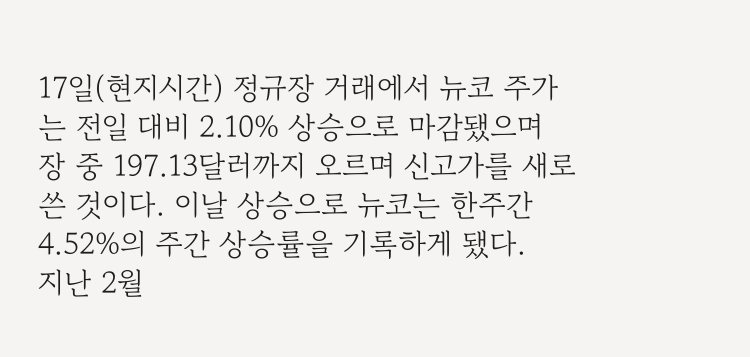17일(현지시간) 정규장 거래에서 뉴코 주가는 전일 대비 2.10% 상승으로 마감됐으며 장 중 197.13달러까지 오르며 신고가를 새로 쓴 것이다. 이날 상승으로 뉴코는 한주간 4.52%의 주간 상승률을 기록하게 됐다.
지난 2월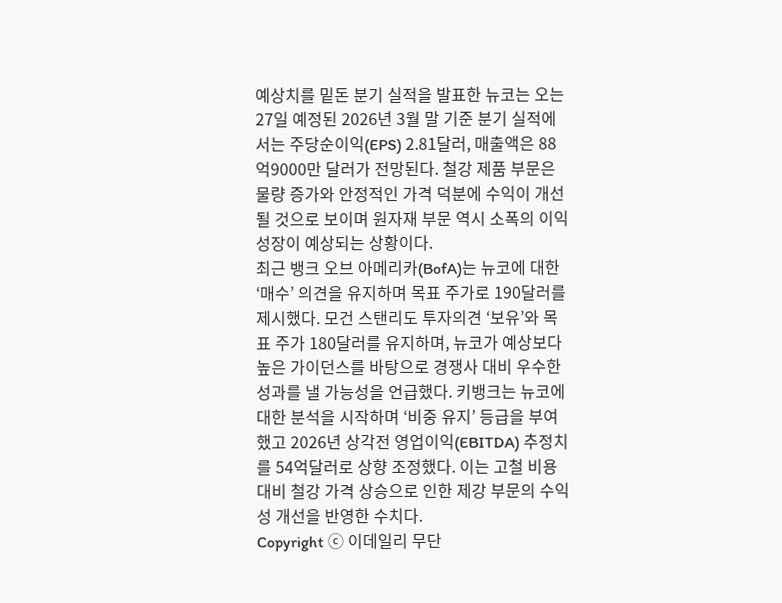예상치를 밑돈 분기 실적을 발표한 뉴코는 오는 27일 예정된 2026년 3월 말 기준 분기 실적에서는 주당순이익(EPS) 2.81달러, 매출액은 88억9000만 달러가 전망된다. 철강 제품 부문은 물량 증가와 안정적인 가격 덕분에 수익이 개선될 것으로 보이며 원자재 부문 역시 소폭의 이익 성장이 예상되는 상황이다.
최근 뱅크 오브 아메리카(BofA)는 뉴코에 대한 ‘매수’ 의견을 유지하며 목표 주가로 190달러를 제시했다. 모건 스탠리도 투자의견 ‘보유’와 목표 주가 180달러를 유지하며, 뉴코가 예상보다 높은 가이던스를 바탕으로 경쟁사 대비 우수한 성과를 낼 가능성을 언급했다. 키뱅크는 뉴코에 대한 분석을 시작하며 ‘비중 유지’ 등급을 부여했고 2026년 상각전 영업이익(EBITDA) 추정치를 54억달러로 상향 조정했다. 이는 고철 비용 대비 철강 가격 상승으로 인한 제강 부문의 수익성 개선을 반영한 수치다.
Copyright ⓒ 이데일리 무단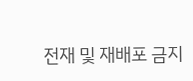전재 및 재배포 금지